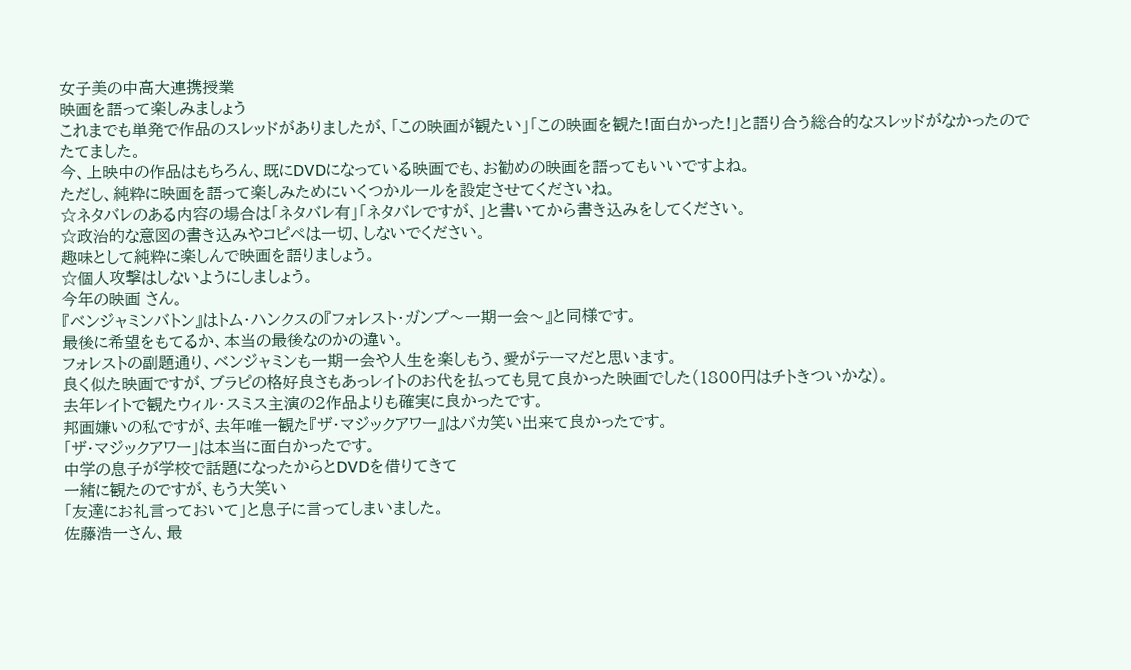女子美の中高大連携授業
映画を語って楽しみましょう
これまでも単発で作品のスレッドがありましたが、「この映画が観たい」「この映画を観た!面白かった!」と語り合う総合的なスレッドがなかったのでたてました。
今、上映中の作品はもちろん、既にDVDになっている映画でも、お勧めの映画を語ってもいいですよね。
ただし、純粋に映画を語って楽しみためにいくつかルールを設定させてくださいね。
☆ネタバレのある内容の場合は「ネタバレ有」「ネタバレですが、」と書いてから書き込みをしてください。
☆政治的な意図の書き込みやコピペは一切、しないでください。
趣味として純粋に楽しんで映画を語りましょう。
☆個人攻撃はしないようにしましょう。
今年の映画 さん。
『ベンジャミンバトン』はトム・ハンクスの『フォレスト・ガンプ〜一期一会〜』と同様です。
最後に希望をもてるか、本当の最後なのかの違い。
フォレストの副題通り、ベンジャミンも一期一会や人生を楽しもう、愛がテーマだと思います。
良く似た映画ですが、ブラピの格好良さもあっレイトのお代を払っても見て良かった映画でした(1800円はチトきついかな)。
去年レイトで観たウィル・スミス主演の2作品よりも確実に良かったです。
邦画嫌いの私ですが、去年唯一観た『ザ・マジックアワー』はバカ笑い出来て良かったです。
「ザ・マジックアワー」は本当に面白かったです。
中学の息子が学校で話題になったからとDVDを借りてきて
一緒に観たのですが、もう大笑い
「友達にお礼言っておいて」と息子に言ってしまいました。
佐藤浩一さん、最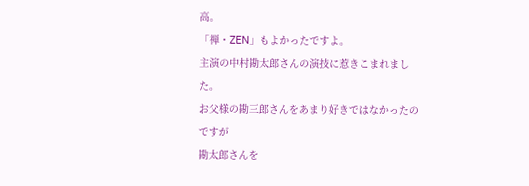高。
「禅・ZEN」もよかったですよ。
主演の中村勘太郎さんの演技に惹きこまれました。
お父様の勘三郎さんをあまり好きではなかったのですが
勘太郎さんを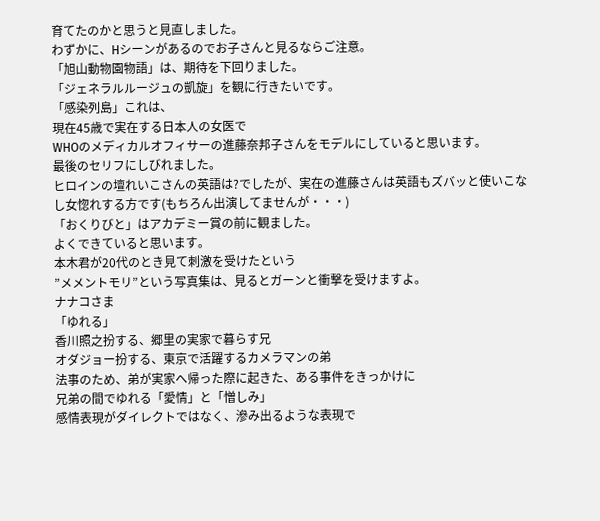育てたのかと思うと見直しました。
わずかに、Hシーンがあるのでお子さんと見るならご注意。
「旭山動物園物語」は、期待を下回りました。
「ジェネラルルージュの凱旋」を観に行きたいです。
「感染列島」これは、
現在45歳で実在する日本人の女医で
WHOのメディカルオフィサーの進藤奈邦子さんをモデルにしていると思います。
最後のセリフにしびれました。
ヒロインの壇れいこさんの英語は?でしたが、実在の進藤さんは英語もズバッと使いこなし女惚れする方です(もちろん出演してませんが・・・)
「おくりびと」はアカデミー賞の前に観ました。
よくできていると思います。
本木君が20代のとき見て刺激を受けたという
”メメントモリ”という写真集は、見るとガーンと衝撃を受けますよ。
ナナコさま
「ゆれる」
香川照之扮する、郷里の実家で暮らす兄
オダジョー扮する、東京で活躍するカメラマンの弟
法事のため、弟が実家へ帰った際に起きた、ある事件をきっかけに
兄弟の間でゆれる「愛情」と「憎しみ」
感情表現がダイレクトではなく、滲み出るような表現で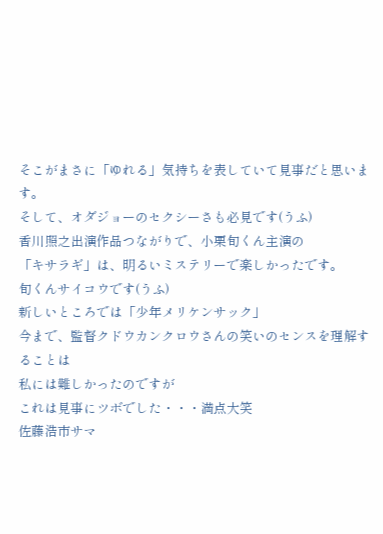そこがまさに「ゆれる」気持ちを表していて見事だと思います。
そして、オダジョーのセクシーさも必見です(うふ)
香川照之出演作品つながりで、小栗旬くん主演の
「キサラギ」は、明るいミステリーで楽しかったです。
旬くんサイコウです(うふ)
新しいところでは「少年メリケンサック」
今まで、監督クドウカンクロウさんの笑いのセンスを理解することは
私には難しかったのですが
これは見事にツボでした・・・満点大笑
佐藤浩市サマ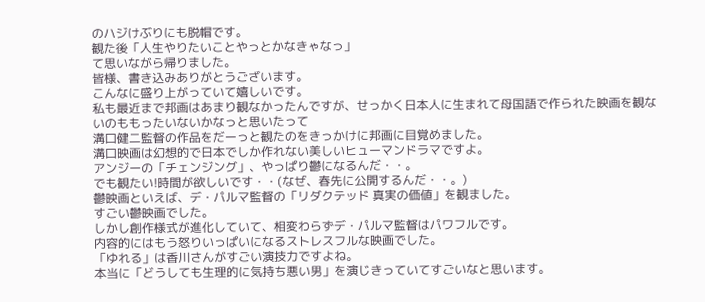のハジけぶりにも脱帽です。
観た後「人生やりたいことやっとかなきゃなっ」
て思いながら帰りました。
皆様、書き込みありがとうございます。
こんなに盛り上がっていて嬉しいです。
私も最近まで邦画はあまり観なかったんですが、せっかく日本人に生まれて母国語で作られた映画を観ないのももったいないかなっと思いたって
溝口健二監督の作品をだーっと観たのをきっかけに邦画に目覚めました。
溝口映画は幻想的で日本でしか作れない美しいヒューマンドラマですよ。
アンジーの「チェンジング」、やっぱり鬱になるんだ・・。
でも観たい!時間が欲しいです・・(なぜ、春先に公開するんだ・・。)
鬱映画といえば、デ・パルマ監督の「リダクテッド 真実の価値」を観ました。
すごい鬱映画でした。
しかし創作様式が進化していて、相変わらずデ・パルマ監督はパワフルです。
内容的にはもう怒りいっぱいになるストレスフルな映画でした。
「ゆれる」は香川さんがすごい演技力ですよね。
本当に「どうしても生理的に気持ち悪い男」を演じきっていてすごいなと思います。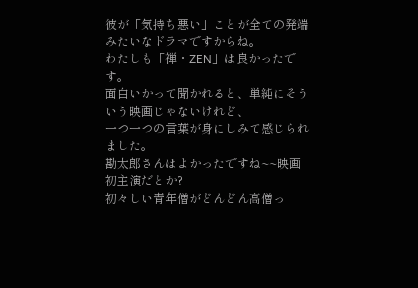彼が「気持ち悪い」ことが全ての発端みたいなドラマですからね。
わたしも「禅・ZEN」は良かったです。
面白いかって聞かれると、単純にそういう映画じゃないけれど、
一つ一つの言葉が身にしみて感じられました。
勘太郎さんはよかったですね~~映画初主演だとか?
初々しい青年僧がどんどん高僧っ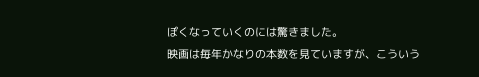ぽくなっていくのには驚きました。
映画は毎年かなりの本数を見ていますが、こういう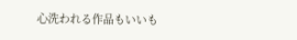心洗われる作品もいいも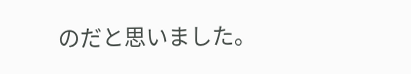のだと思いました。